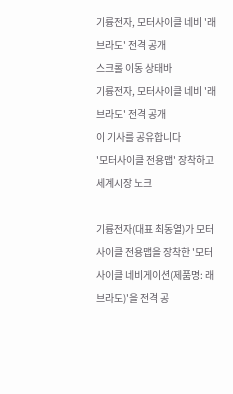기륭전자, 모터사이클 네비 '래브라도' 전격 공개
스크롤 이동 상태바
기륭전자, 모터사이클 네비 '래브라도' 전격 공개
이 기사를 공유합니다
'모터사이클 전용맵' 장착하고 세계시장 노크

기륭전자(대표 최동열)가 모터사이클 전용맵을 장착한 '모터사이클 네비게이션(제품명: 래브라도)'을 전격 공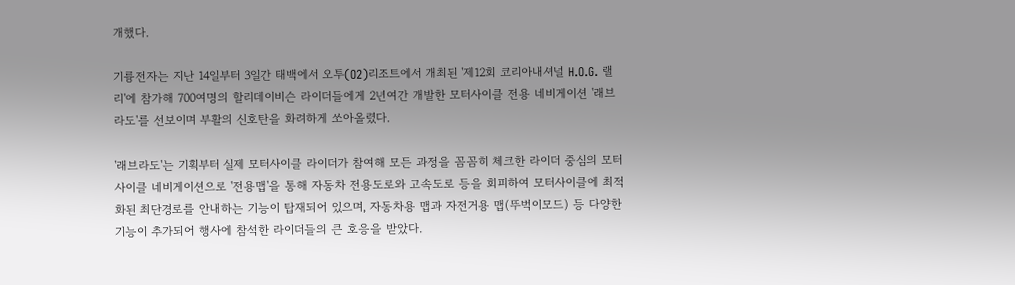개했다.

기륭전자는 지난 14일부터 3일간 태백에서 오투(O2)리조트에서 개최된 '제12회 코리아내셔널 H.O.G. 랠리'에 참가해 700여명의 할리데이비슨 라이더들에게 2년여간 개발한 모터사이클 전용 네비게이션 '래브라도'를 선보이며 부활의 신호탄을 화려하게 쏘아올렸다.

'래브라도'는 기획부터 실제 모터사이클 라이더가 참여해 모든 과정을 꼼꼼히 체크한 라이더 중심의 모터사이클 네비게이션으로 '전용맵'을 통해 자동차 전용도로와 고속도로 등을 회피하여 모터사이클에 최적화된 최단경로를 안내하는 기능이 탑재되어 있으며, 자동차용 맵과 자전거용 맵(뚜벅이모드) 등 다양한 기능이 추가되어 행사에 참석한 라이더들의 큰 호응을 받았다.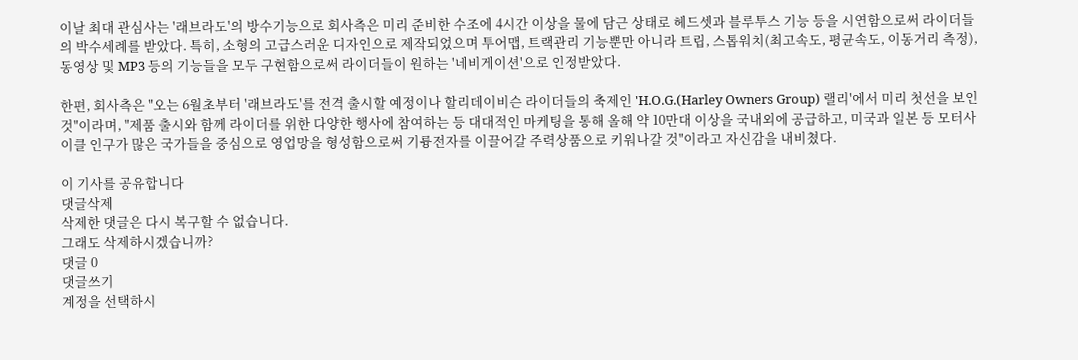이날 최대 관심사는 '래브라도'의 방수기능으로 회사측은 미리 준비한 수조에 4시간 이상을 물에 담근 상태로 헤드셋과 블루투스 기능 등을 시연함으로써 라이더들의 박수세례를 받았다. 특히, 소형의 고급스러운 디자인으로 제작되었으며 투어맵, 트랙관리 기능뿐만 아니라 트립, 스톱워치(최고속도, 평균속도, 이동거리 측정), 동영상 및 MP3 등의 기능들을 모두 구현함으로써 라이더들이 원하는 '네비게이션'으로 인정받았다.

한편, 회사측은 "오는 6월초부터 '래브라도'를 전격 출시할 예정이나 할리데이비슨 라이더들의 축제인 'H.O.G.(Harley Owners Group) 랠리'에서 미리 첫선을 보인 것"이라며, "제품 출시와 함께 라이더를 위한 다양한 행사에 참여하는 등 대대적인 마케팅을 통해 올해 약 10만대 이상을 국내외에 공급하고, 미국과 일본 등 모터사이클 인구가 많은 국가들을 중심으로 영업망을 형성함으로써 기륭전자를 이끌어갈 주력상품으로 키워나갈 것"이라고 자신감을 내비쳤다.

이 기사를 공유합니다
댓글삭제
삭제한 댓글은 다시 복구할 수 없습니다.
그래도 삭제하시겠습니까?
댓글 0
댓글쓰기
계정을 선택하시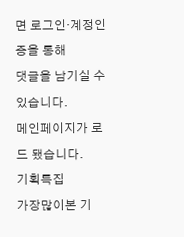면 로그인·계정인증을 통해
댓글을 남기실 수 있습니다.
메인페이지가 로드 됐습니다.
기획특집
가장많이본 기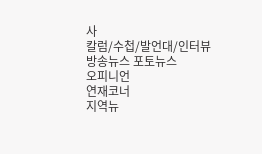사
칼럼/수첩/발언대/인터뷰
방송뉴스 포토뉴스
오피니언
연재코너
지역뉴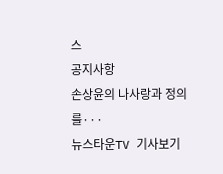스
공지사항
손상윤의 나사랑과 정의를···
뉴스타운TV 기사보기